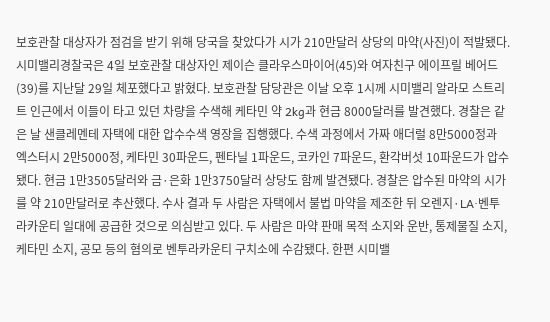보호관찰 대상자가 점검을 받기 위해 당국을 찾았다가 시가 210만달러 상당의 마약(사진)이 적발됐다. 시미밸리경찰국은 4일 보호관찰 대상자인 제이슨 클라우스마이어(45)와 여자친구 에이프릴 베어드(39)를 지난달 29일 체포했다고 밝혔다. 보호관찰 담당관은 이날 오후 1시께 시미밸리 알라모 스트리트 인근에서 이들이 타고 있던 차량을 수색해 케타민 약 2kg과 현금 8000달러를 발견했다. 경찰은 같은 날 샌클레멘테 자택에 대한 압수수색 영장을 집행했다. 수색 과정에서 가짜 애더럴 8만5000정과 엑스터시 2만5000정, 케타민 30파운드, 펜타닐 1파운드, 코카인 7파운드, 환각버섯 10파운드가 압수됐다. 현금 1만3505달러와 금·은화 1만3750달러 상당도 함께 발견됐다. 경찰은 압수된 마약의 시가를 약 210만달러로 추산했다. 수사 결과 두 사람은 자택에서 불법 마약을 제조한 뒤 오렌지·LA·벤투라카운티 일대에 공급한 것으로 의심받고 있다. 두 사람은 마약 판매 목적 소지와 운반, 통제물질 소지, 케타민 소지, 공모 등의 혐의로 벤투라카운티 구치소에 수감됐다. 한편 시미밸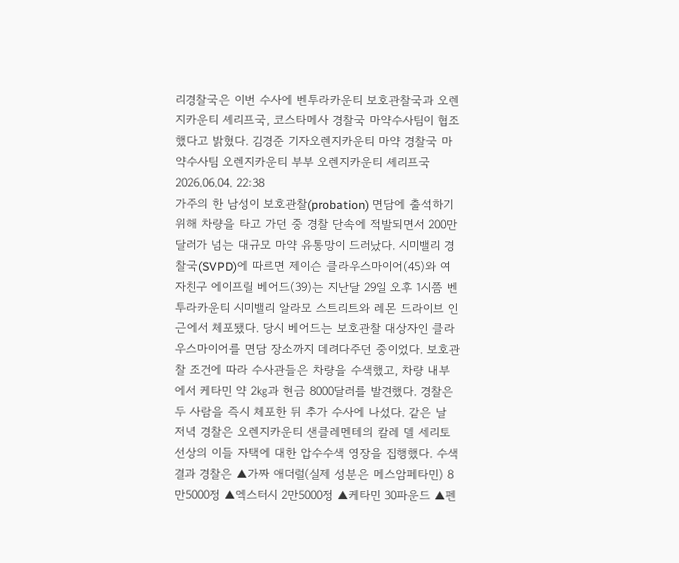리경찰국은 이번 수사에 벤투라카운티 보호관찰국과 오렌지카운티 셰리프국, 코스타메사 경찰국 마약수사팀이 협조했다고 밝혔다. 김경준 기자오렌지카운티 마약 경찰국 마약수사팀 오렌지카운티 부부 오렌지카운티 셰리프국
2026.06.04. 22:38
가주의 한 남성이 보호관찰(probation) 면담에 출석하기 위해 차량을 타고 가던 중 경찰 단속에 적발되면서 200만 달러가 넘는 대규모 마약 유통망이 드러났다. 시미밸리 경찰국(SVPD)에 따르면 제이슨 클라우스마이어(45)와 여자친구 에이프릴 베어드(39)는 지난달 29일 오후 1시쯤 벤투라카운티 시미밸리 알라모 스트리트와 레몬 드라이브 인근에서 체포됐다. 당시 베어드는 보호관찰 대상자인 클라우스마이어를 면담 장소까지 데려다주던 중이었다. 보호관찰 조건에 따라 수사관들은 차량을 수색했고, 차량 내부에서 케타민 약 2㎏과 현금 8000달러를 발견했다. 경찰은 두 사람을 즉시 체포한 뒤 추가 수사에 나섰다. 같은 날 저녁 경찰은 오렌지카운티 샌클레멘테의 칼레 델 세리토 선상의 이들 자택에 대한 압수수색 영장을 집행했다. 수색 결과 경찰은 ▲가짜 애더럴(실제 성분은 메스암페타민) 8만5000정 ▲엑스터시 2만5000정 ▲케타민 30파운드 ▲펜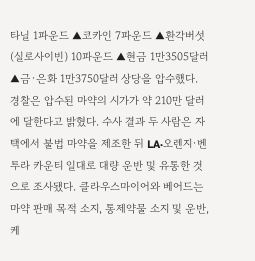타닐 1파운드 ▲코카인 7파운드 ▲환각버섯(실로사이빈) 10파운드 ▲현금 1만3505달러 ▲금·은화 1만3750달러 상당을 압수했다. 경찰은 압수된 마약의 시가가 약 210만 달러에 달한다고 밝혔다. 수사 결과 두 사람은 자택에서 불법 마약을 제조한 뒤 LA·오렌지·벤투라 카운티 일대로 대량 운반 및 유통한 것으로 조사됐다. 클라우스마이어와 베어드는 마약 판매 목적 소지, 통제약물 소지 및 운반, 케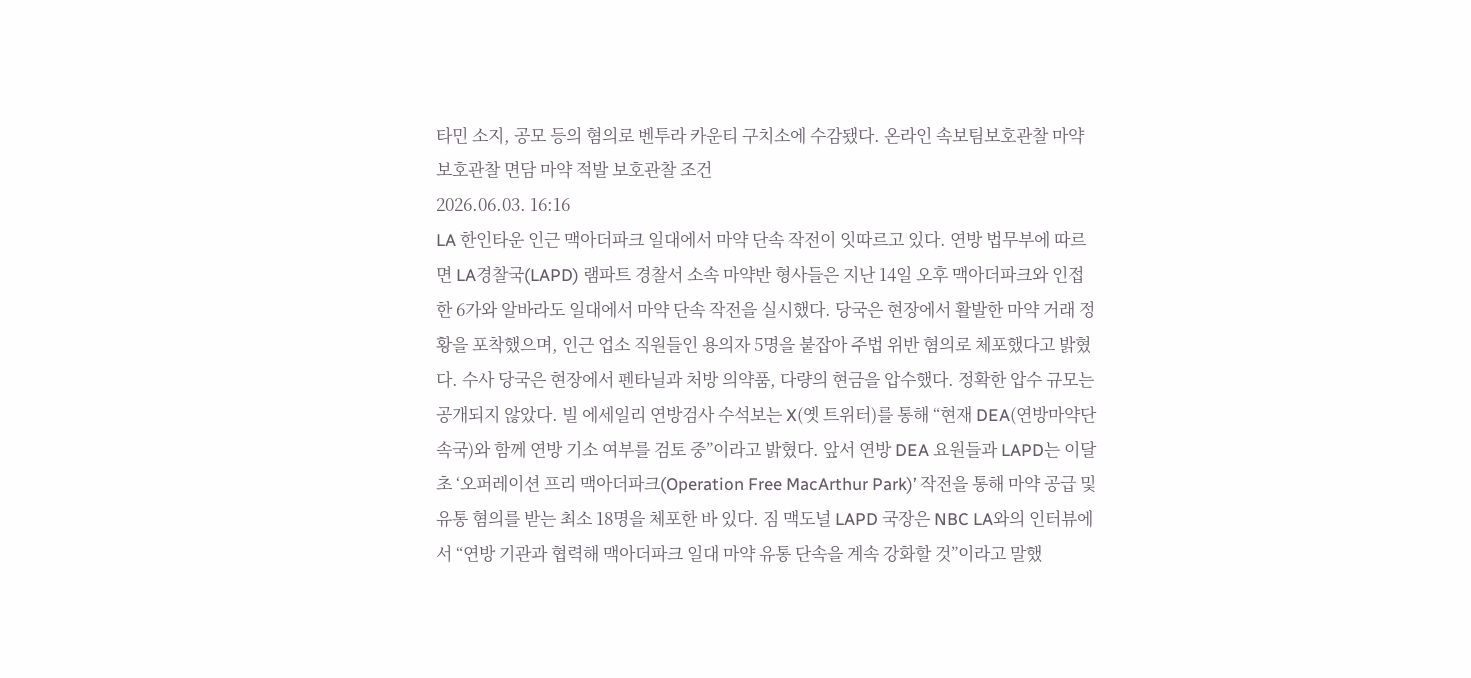타민 소지, 공모 등의 혐의로 벤투라 카운티 구치소에 수감됐다. 온라인 속보팀보호관찰 마약 보호관찰 면담 마약 적발 보호관찰 조건
2026.06.03. 16:16
LA 한인타운 인근 맥아더파크 일대에서 마약 단속 작전이 잇따르고 있다. 연방 법무부에 따르면 LA경찰국(LAPD) 램파트 경찰서 소속 마약반 형사들은 지난 14일 오후 맥아더파크와 인접한 6가와 알바라도 일대에서 마약 단속 작전을 실시했다. 당국은 현장에서 활발한 마약 거래 정황을 포착했으며, 인근 업소 직원들인 용의자 5명을 붙잡아 주법 위반 혐의로 체포했다고 밝혔다. 수사 당국은 현장에서 펜타닐과 처방 의약품, 다량의 현금을 압수했다. 정확한 압수 규모는 공개되지 않았다. 빌 에세일리 연방검사 수석보는 X(옛 트위터)를 통해 “현재 DEA(연방마약단속국)와 함께 연방 기소 여부를 검토 중”이라고 밝혔다. 앞서 연방 DEA 요원들과 LAPD는 이달 초 ‘오퍼레이션 프리 맥아더파크(Operation Free MacArthur Park)’ 작전을 통해 마약 공급 및 유통 혐의를 받는 최소 18명을 체포한 바 있다. 짐 맥도널 LAPD 국장은 NBC LA와의 인터뷰에서 “연방 기관과 협력해 맥아더파크 일대 마약 유통 단속을 계속 강화할 것”이라고 말했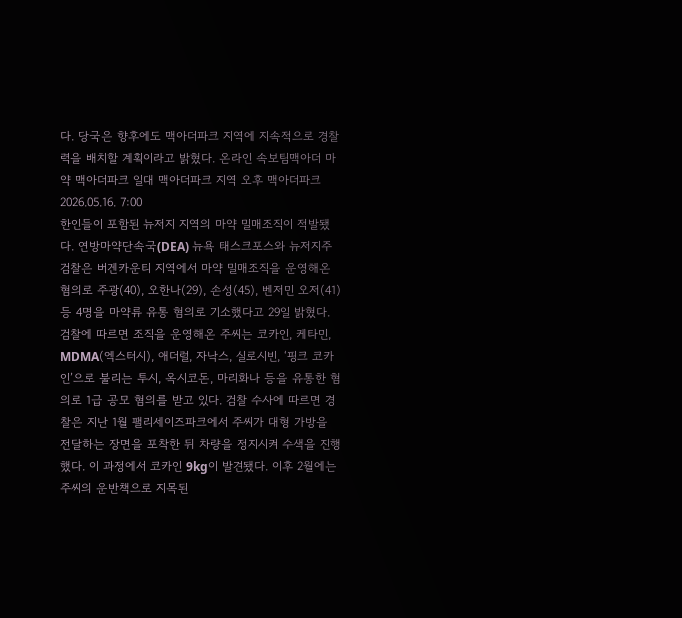다. 당국은 향후에도 맥아더파크 지역에 지속적으로 경찰력을 배치할 계획이라고 밝혔다. 온라인 속보팀맥아더 마약 맥아더파크 일대 맥아더파크 지역 오후 맥아더파크
2026.05.16. 7:00
한인들이 포함된 뉴저지 지역의 마약 밀매조직이 적발됐다. 연방마약단속국(DEA) 뉴욕 태스크포스와 뉴저지주 검찰은 버겐카운티 지역에서 마약 밀매조직을 운영해온 혐의로 주광(40), 오한나(29), 손성(45), 벤저민 오저(41) 등 4명을 마약류 유통 혐의로 기소했다고 29일 밝혔다. 검찰에 따르면 조직을 운영해온 주씨는 코카인, 케타민, MDMA(엑스터시), 애더럴, 자낙스, 실로시빈, ‘핑크 코카인’으로 불리는 투시, 옥시코돈, 마리화나 등을 유통한 혐의로 1급 공모 혐의를 받고 있다. 검찰 수사에 따르면 경찰은 지난 1월 팰리세이즈파크에서 주씨가 대형 가방을 전달하는 장면을 포착한 뒤 차량을 정지시켜 수색을 진행했다. 이 과정에서 코카인 9kg이 발견됐다. 이후 2월에는 주씨의 운반책으로 지목된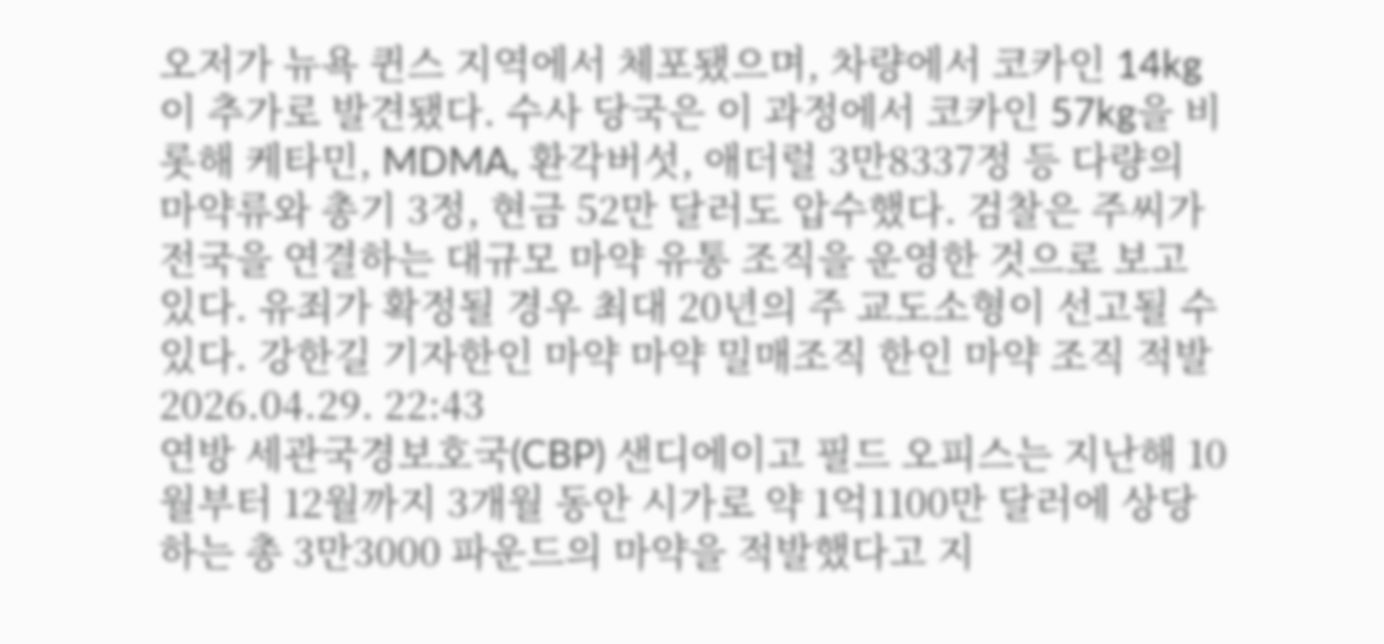오저가 뉴욕 퀸스 지역에서 체포됐으며, 차량에서 코카인 14kg이 추가로 발견됐다. 수사 당국은 이 과정에서 코카인 57kg을 비롯해 케타민, MDMA, 환각버섯, 애더럴 3만8337정 등 다량의 마약류와 총기 3정, 현금 52만 달러도 압수했다. 검찰은 주씨가 전국을 연결하는 대규모 마약 유통 조직을 운영한 것으로 보고 있다. 유죄가 확정될 경우 최대 20년의 주 교도소형이 선고될 수 있다. 강한길 기자한인 마약 마약 밀매조직 한인 마약 조직 적발
2026.04.29. 22:43
연방 세관국경보호국(CBP) 샌디에이고 필드 오피스는 지난해 10월부터 12월까지 3개월 동안 시가로 약 1억1100만 달러에 상당하는 총 3만3000 파운드의 마약을 적발했다고 지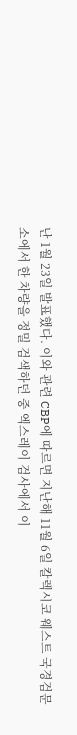난 1월 23일 발표했다. 이와 관련 CBP에 따르면 지난해 11월 6일 칼렉시코 웨스트 국경검문소에서 한 차량을 정밀 검색하던 중 엑스레이 검사에서 이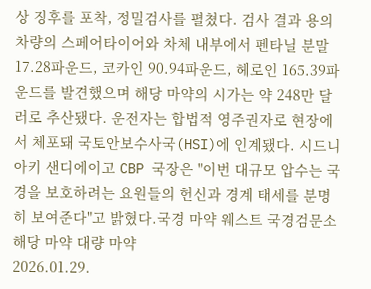상 징후를 포착, 정밀검사를 펼쳤다. 검사 결과 용의 차량의 스페어타이어와 차체 내부에서 펜타닐 분말 17.28파운드, 코카인 90.94파운드, 헤로인 165.39파운드를 발견했으며 해당 마약의 시가는 약 248만 달러로 추산됐다. 운전자는 합법적 영주권자로 현장에서 체포돼 국토안보수사국(HSI)에 인계됐다. 시드니 아키 샌디에이고 CBP 국장은 "이번 대규모 압수는 국경을 보호하려는 요원들의 헌신과 경계 태세를 분명히 보여준다"고 밝혔다.국경 마약 웨스트 국경검문소 해당 마약 대량 마약
2026.01.29.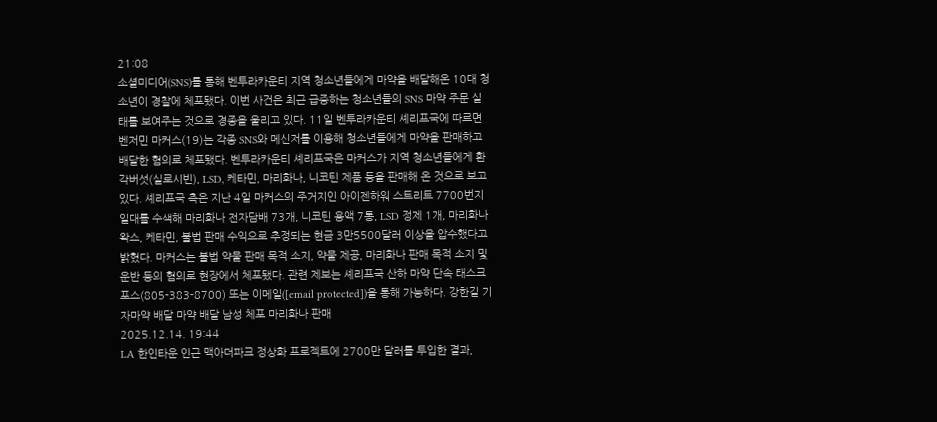21:08
소셜미디어(SNS)를 통해 벤투라카운티 지역 청소년들에게 마약을 배달해온 10대 청소년이 경찰에 체포됐다. 이번 사건은 최근 급증하는 청소년들의 SNS 마약 주문 실태를 보여주는 것으로 경종을 울리고 있다. 11일 벤투라카운티 셰리프국에 따르면 벤저민 마커스(19)는 각종 SNS와 메신저를 이용해 청소년들에게 마약을 판매하고 배달한 혐의로 체포됐다. 벤투라카운티 셰리프국은 마커스가 지역 청소년들에게 환각버섯(실로시빈), LSD, 케타민, 마리화나, 니코틴 제품 등을 판매해 온 것으로 보고 있다. 셰리프국 측은 지난 4일 마커스의 주거지인 아이젠하워 스트리트 7700번지 일대를 수색해 마리화나 전자담배 73개, 니코틴 용액 7통, LSD 정제 1개, 마리화나 왁스, 케타민, 불법 판매 수익으로 추정되는 현금 3만5500달러 이상을 압수했다고 밝혔다. 마커스는 불법 약물 판매 목적 소지, 약물 제공, 마리화나 판매 목적 소지 및 운반 등의 혐의로 현장에서 체포됐다. 관련 제보는 셰리프국 산하 마약 단속 태스크포스(805-383-8700) 또는 이메일([email protected])을 통해 가능하다. 강한길 기자마약 배달 마약 배달 남성 체포 마리화나 판매
2025.12.14. 19:44
LA 한인타운 인근 맥아더파크 정상화 프로젝트에 2700만 달러를 투입한 결과,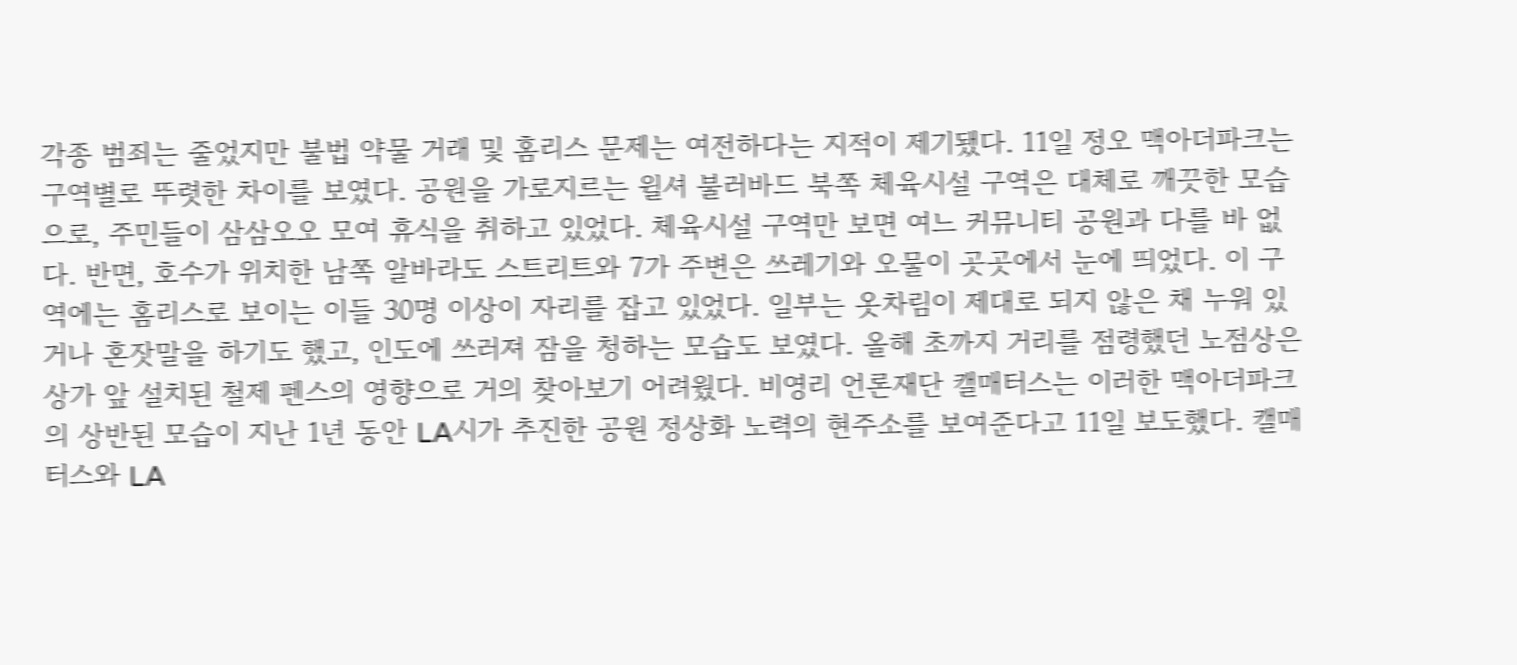각종 범죄는 줄었지만 불법 약물 거래 및 홈리스 문제는 여전하다는 지적이 제기됐다. 11일 정오 맥아더파크는 구역별로 뚜렷한 차이를 보였다. 공원을 가로지르는 윌셔 불러바드 북쪽 체육시설 구역은 대체로 깨끗한 모습으로, 주민들이 삼삼오오 모여 휴식을 취하고 있었다. 체육시설 구역만 보면 여느 커뮤니티 공원과 다를 바 없다. 반면, 호수가 위치한 남쪽 알바라도 스트리트와 7가 주변은 쓰레기와 오물이 곳곳에서 눈에 띄었다. 이 구역에는 홈리스로 보이는 이들 30명 이상이 자리를 잡고 있었다. 일부는 옷차림이 제대로 되지 않은 채 누워 있거나 혼잣말을 하기도 했고, 인도에 쓰러져 잠을 청하는 모습도 보였다. 올해 초까지 거리를 점령했던 노점상은 상가 앞 설치된 철제 펜스의 영향으로 거의 찾아보기 어려웠다. 비영리 언론재단 캘매터스는 이러한 맥아더파크의 상반된 모습이 지난 1년 동안 LA시가 추진한 공원 정상화 노력의 현주소를 보여준다고 11일 보도했다. 캘매터스와 LA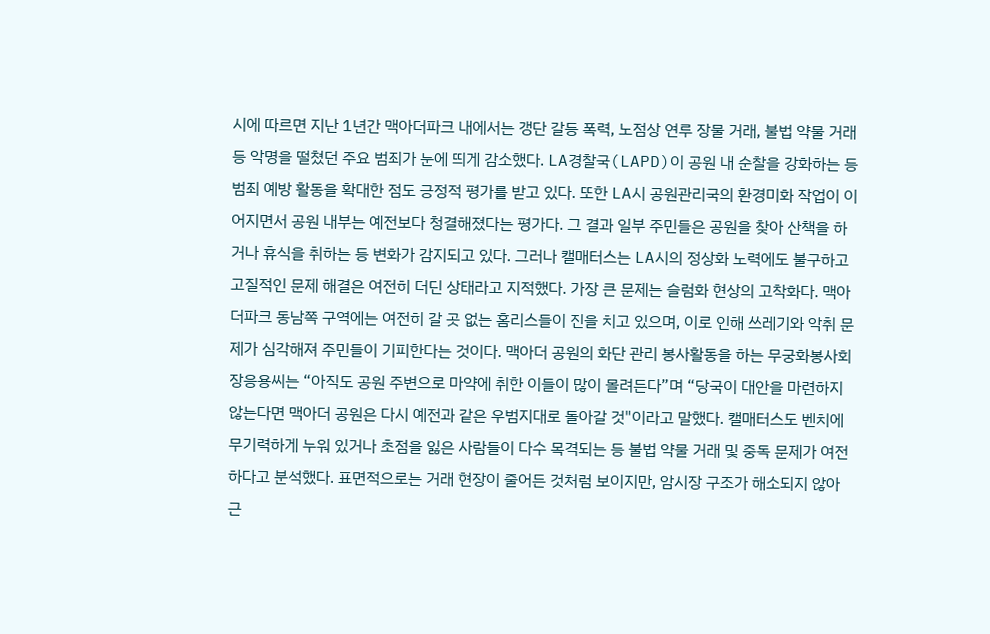시에 따르면 지난 1년간 맥아더파크 내에서는 갱단 갈등 폭력, 노점상 연루 장물 거래, 불법 약물 거래 등 악명을 떨쳤던 주요 범죄가 눈에 띄게 감소했다. LA경찰국(LAPD)이 공원 내 순찰을 강화하는 등 범죄 예방 활동을 확대한 점도 긍정적 평가를 받고 있다. 또한 LA시 공원관리국의 환경미화 작업이 이어지면서 공원 내부는 예전보다 청결해졌다는 평가다. 그 결과 일부 주민들은 공원을 찾아 산책을 하거나 휴식을 취하는 등 변화가 감지되고 있다. 그러나 캘매터스는 LA시의 정상화 노력에도 불구하고 고질적인 문제 해결은 여전히 더딘 상태라고 지적했다. 가장 큰 문제는 슬럼화 현상의 고착화다. 맥아더파크 동남쪽 구역에는 여전히 갈 곳 없는 홈리스들이 진을 치고 있으며, 이로 인해 쓰레기와 악취 문제가 심각해져 주민들이 기피한다는 것이다. 맥아더 공원의 화단 관리 봉사활동을 하는 무궁화봉사회 장응용씨는 “아직도 공원 주변으로 마약에 취한 이들이 많이 몰려든다”며 “당국이 대안을 마련하지 않는다면 맥아더 공원은 다시 예전과 같은 우범지대로 돌아갈 것"이라고 말했다. 캘매터스도 벤치에 무기력하게 누워 있거나 초점을 잃은 사람들이 다수 목격되는 등 불법 약물 거래 및 중독 문제가 여전하다고 분석했다. 표면적으로는 거래 현장이 줄어든 것처럼 보이지만, 암시장 구조가 해소되지 않아 근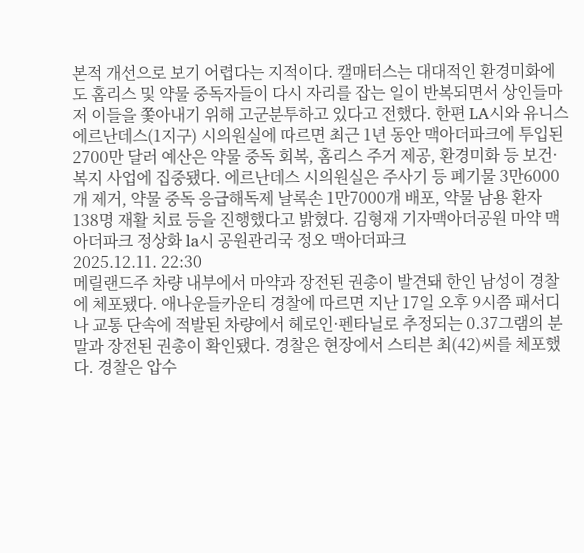본적 개선으로 보기 어렵다는 지적이다. 캘매터스는 대대적인 환경미화에도 홈리스 및 약물 중독자들이 다시 자리를 잡는 일이 반복되면서 상인들마저 이들을 쫓아내기 위해 고군분투하고 있다고 전했다. 한편 LA시와 유니스 에르난데스(1지구) 시의원실에 따르면 최근 1년 동안 맥아더파크에 투입된 2700만 달러 예산은 약물 중독 회복, 홈리스 주거 제공, 환경미화 등 보건·복지 사업에 집중됐다. 에르난데스 시의원실은 주사기 등 폐기물 3만6000개 제거, 약물 중독 응급해독제 날록손 1만7000개 배포, 약물 남용 환자 138명 재활 치료 등을 진행했다고 밝혔다. 김형재 기자맥아더공원 마약 맥아더파크 정상화 la시 공원관리국 정오 맥아더파크
2025.12.11. 22:30
메릴랜드주 차량 내부에서 마약과 장전된 권총이 발견돼 한인 남성이 경찰에 체포됐다. 애나운들카운티 경찰에 따르면 지난 17일 오후 9시쯤 패서디나 교통 단속에 적발된 차량에서 헤로인·펜타닐로 추정되는 0.37그램의 분말과 장전된 권총이 확인됐다. 경찰은 현장에서 스티븐 최(42)씨를 체포했다. 경찰은 압수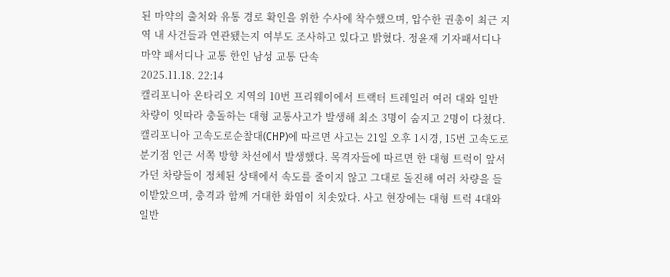된 마약의 출처와 유통 경로 확인을 위한 수사에 착수했으며, 압수한 권총이 최근 지역 내 사건들과 연관됐는지 여부도 조사하고 있다고 밝혔다. 정윤재 기자패서디나 마약 패서디나 교통 한인 남성 교통 단속
2025.11.18. 22:14
캘리포니아 온타리오 지역의 10번 프리웨이에서 트랙터 트레일러 여러 대와 일반 차량이 잇따라 충돌하는 대형 교통사고가 발생해 최소 3명이 숨지고 2명이 다쳤다. 캘리포니아 고속도로순찰대(CHP)에 따르면 사고는 21일 오후 1시경, 15번 고속도로 분기점 인근 서쪽 방향 차선에서 발생했다. 목격자들에 따르면 한 대형 트럭이 앞서 가던 차량들이 정체된 상태에서 속도를 줄이지 않고 그대로 돌진해 여러 차량을 들이받았으며, 충격과 함께 거대한 화염이 치솟았다. 사고 현장에는 대형 트럭 4대와 일반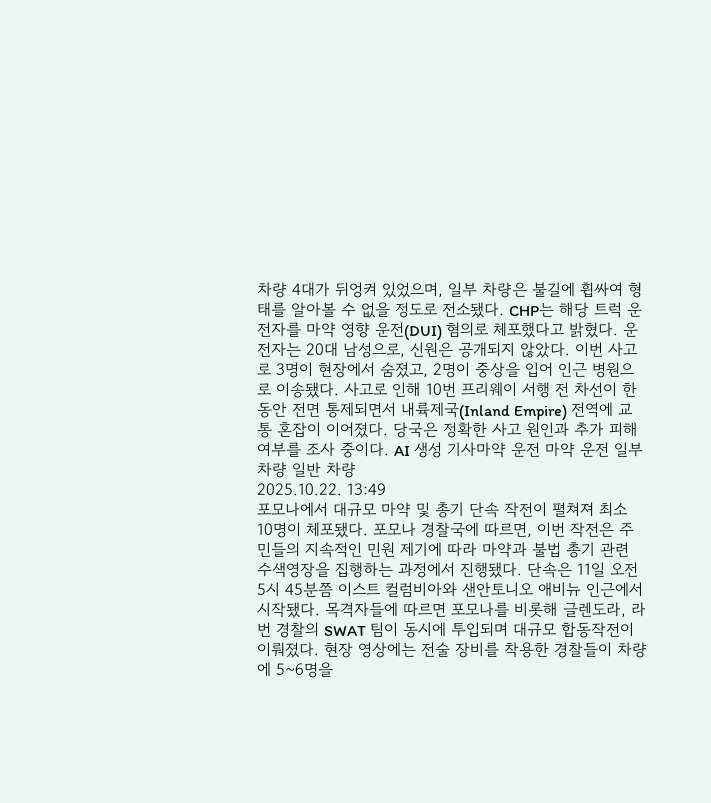차량 4대가 뒤엉켜 있었으며, 일부 차량은 불길에 휩싸여 형태를 알아볼 수 없을 정도로 전소됐다. CHP는 해당 트럭 운전자를 마약 영향 운전(DUI) 혐의로 체포했다고 밝혔다. 운전자는 20대 남성으로, 신원은 공개되지 않았다. 이번 사고로 3명이 현장에서 숨졌고, 2명이 중상을 입어 인근 병원으로 이송됐다. 사고로 인해 10번 프리웨이 서행 전 차선이 한동안 전면 통제되면서 내륙제국(Inland Empire) 전역에 교통 혼잡이 이어졌다. 당국은 정확한 사고 원인과 추가 피해 여부를 조사 중이다. AI 생성 기사마약 운전 마약 운전 일부 차량 일반 차량
2025.10.22. 13:49
포모나에서 대규모 마약 및 총기 단속 작전이 펼쳐져 최소 10명이 체포됐다. 포모나 경찰국에 따르면, 이번 작전은 주민들의 지속적인 민원 제기에 따라 마약과 불법 총기 관련 수색영장을 집행하는 과정에서 진행됐다. 단속은 11일 오전 5시 45분쯤 이스트 컬럼비아와 샌안토니오 애비뉴 인근에서 시작됐다. 목격자들에 따르면 포모나를 비롯해 글렌도라, 라번 경찰의 SWAT 팀이 동시에 투입되며 대규모 합동작전이 이뤄졌다. 현장 영상에는 전술 장비를 착용한 경찰들이 차량에 5~6명을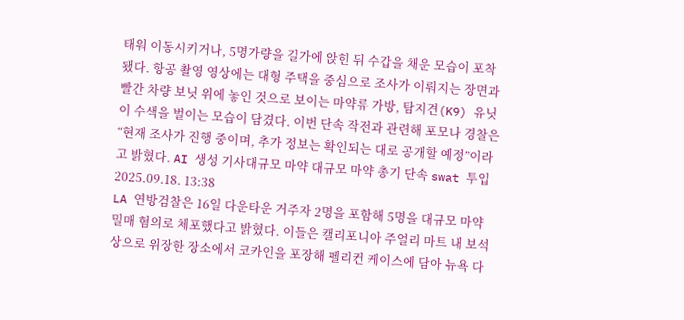태워 이동시키거나, 5명가량을 길가에 앉힌 뒤 수갑을 채운 모습이 포착됐다. 항공 촬영 영상에는 대형 주택을 중심으로 조사가 이뤄지는 장면과 빨간 차량 보닛 위에 놓인 것으로 보이는 마약류 가방, 탐지견(K9) 유닛이 수색을 벌이는 모습이 담겼다. 이번 단속 작전과 관련해 포모나 경찰은 “현재 조사가 진행 중이며, 추가 정보는 확인되는 대로 공개할 예정”이라고 밝혔다. AI 생성 기사대규모 마약 대규모 마약 총기 단속 swat 투입
2025.09.18. 13:38
LA 연방검찰은 16일 다운타운 거주자 2명을 포함해 5명을 대규모 마약 밀매 혐의로 체포했다고 밝혔다. 이들은 캘리포니아 주얼리 마트 내 보석상으로 위장한 장소에서 코카인을 포장해 펠리컨 케이스에 담아 뉴욕 다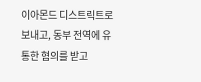이아몬드 디스트릭트로 보내고, 동부 전역에 유통한 혐의를 받고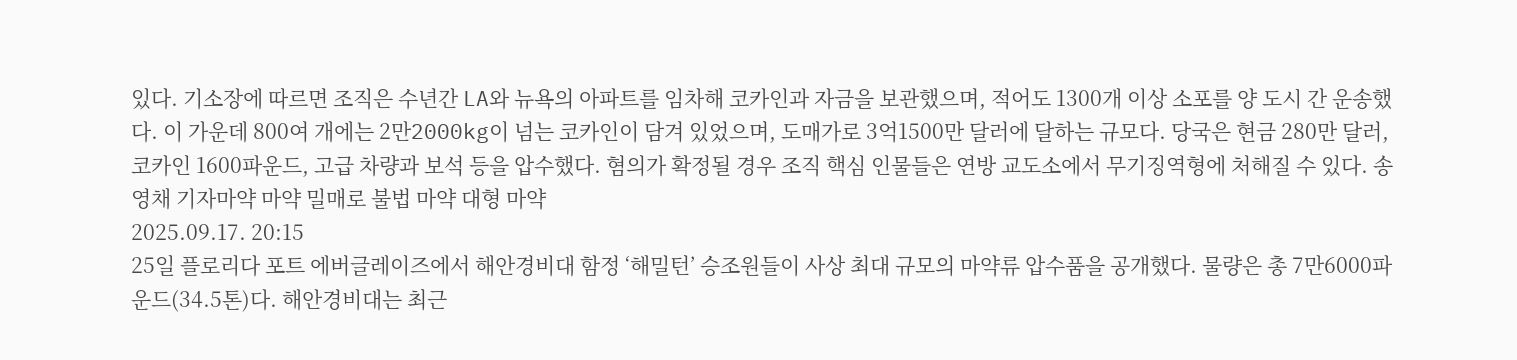있다. 기소장에 따르면 조직은 수년간 LA와 뉴욕의 아파트를 임차해 코카인과 자금을 보관했으며, 적어도 1300개 이상 소포를 양 도시 간 운송했다. 이 가운데 800여 개에는 2만2000kg이 넘는 코카인이 담겨 있었으며, 도매가로 3억1500만 달러에 달하는 규모다. 당국은 현금 280만 달러, 코카인 1600파운드, 고급 차량과 보석 등을 압수했다. 혐의가 확정될 경우 조직 핵심 인물들은 연방 교도소에서 무기징역형에 처해질 수 있다. 송영채 기자마약 마약 밀매로 불법 마약 대형 마약
2025.09.17. 20:15
25일 플로리다 포트 에버글레이즈에서 해안경비대 함정 ‘해밀턴’ 승조원들이 사상 최대 규모의 마약류 압수품을 공개했다. 물량은 총 7만6000파운드(34.5톤)다. 해안경비대는 최근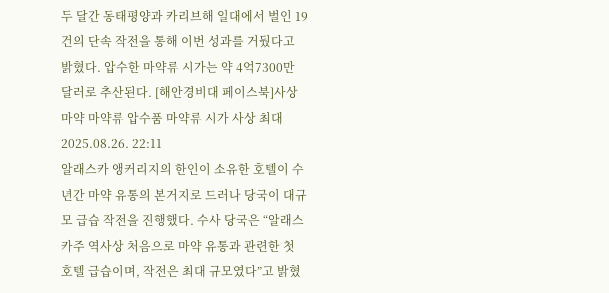두 달간 동태평양과 카리브해 일대에서 벌인 19건의 단속 작전을 통해 이번 성과를 거뒀다고 밝혔다. 압수한 마약류 시가는 약 4억7300만 달러로 추산된다. [해안경비대 페이스북]사상 마약 마약류 압수품 마약류 시가 사상 최대
2025.08.26. 22:11
알래스카 앵커리지의 한인이 소유한 호텔이 수년간 마약 유통의 본거지로 드러나 당국이 대규모 급습 작전을 진행했다. 수사 당국은 “알래스카주 역사상 처음으로 마약 유통과 관련한 첫 호텔 급습이며, 작전은 최대 규모였다”고 밝혔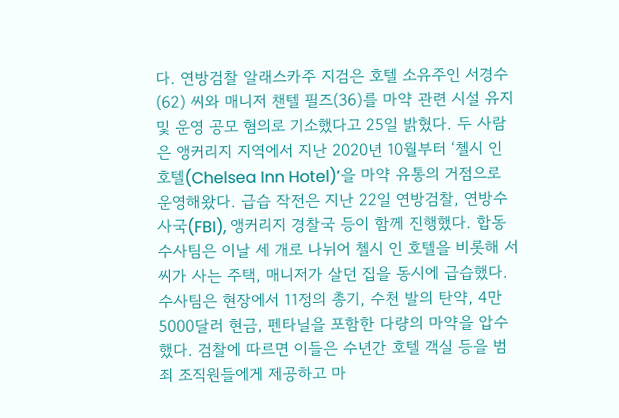다. 연방검찰 알래스카주 지검은 호텔 소유주인 서경수(62) 씨와 매니저 챈텔 필즈(36)를 마약 관련 시설 유지 및 운영 공모 혐의로 기소했다고 25일 밝혔다. 두 사람은 앵커리지 지역에서 지난 2020년 10월부터 ‘첼시 인 호텔(Chelsea Inn Hotel)’을 마약 유통의 거점으로 운영해왔다. 급습 작전은 지난 22일 연방검찰, 연방수사국(FBI), 앵커리지 경찰국 등이 함께 진행했다. 합동 수사팀은 이날 세 개로 나뉘어 첼시 인 호텔을 비롯해 서씨가 사는 주택, 매니저가 살던 집을 동시에 급습했다. 수사팀은 현장에서 11정의 총기, 수천 발의 탄약, 4만 5000달러 현금, 펜타닐을 포함한 다량의 마약을 압수했다. 검찰에 따르면 이들은 수년간 호텔 객실 등을 범죄 조직원들에게 제공하고 마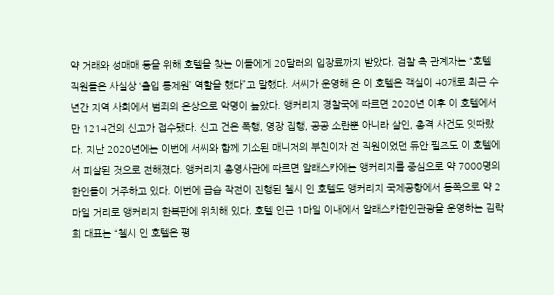약 거래와 성매매 등을 위해 호텔을 찾는 이들에게 20달러의 입장료까지 받았다. 검찰 측 관계자는 “호텔 직원들은 사실상 ‘출입 통제원’ 역할을 했다”고 말했다. 서씨가 운영해 온 이 호텔은 객실이 40개로 최근 수년간 지역 사회에서 범죄의 온상으로 악명이 높았다. 앵커리지 경찰국에 따르면 2020년 이후 이 호텔에서만 1214건의 신고가 접수됐다. 신고 건은 폭행, 영장 집행, 공공 소란뿐 아니라 살인, 총격 사건도 잇따랐다. 지난 2020년에는 이번에 서씨와 함께 기소된 매니저의 부친이자 전 직원이었던 듀안 필즈도 이 호텔에서 피살된 것으로 전해졌다. 앵커리지 총영사관에 따르면 알래스카에는 앵커리지를 중심으로 약 7000명의 한인들이 거주하고 있다. 이번에 급습 작전이 진행된 첼시 인 호텔도 앵커리지 국제공항에서 동쪽으로 약 2마일 거리로 앵커리지 한복판에 위치해 있다. 호텔 인근 1마일 이내에서 알래스카한인관광을 운영하는 김락희 대표는 “첼시 인 호텔은 평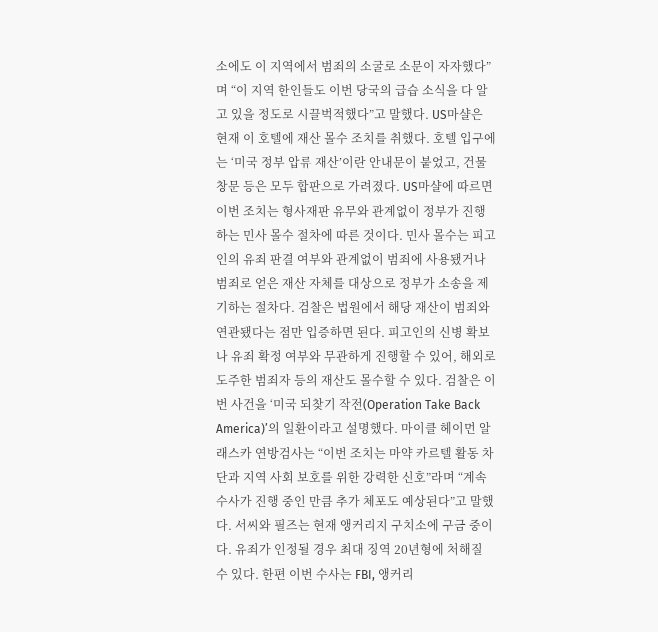소에도 이 지역에서 범죄의 소굴로 소문이 자자했다”며 “이 지역 한인들도 이번 당국의 급습 소식을 다 알고 있을 정도로 시끌벅적했다”고 말했다. US마샬은 현재 이 호텔에 재산 몰수 조치를 취했다. 호텔 입구에는 ‘미국 정부 압류 재산’이란 안내문이 붙었고, 건물 창문 등은 모두 합판으로 가려졌다. US마샬에 따르면 이번 조치는 형사재판 유무와 관계없이 정부가 진행하는 민사 몰수 절차에 따른 것이다. 민사 몰수는 피고인의 유죄 판결 여부와 관계없이 범죄에 사용됐거나 범죄로 얻은 재산 자체를 대상으로 정부가 소송을 제기하는 절차다. 검찰은 법원에서 해당 재산이 범죄와 연관됐다는 점만 입증하면 된다. 피고인의 신병 확보나 유죄 확정 여부와 무관하게 진행할 수 있어, 해외로 도주한 범죄자 등의 재산도 몰수할 수 있다. 검찰은 이번 사건을 ‘미국 되찾기 작전(Operation Take Back America)’의 일환이라고 설명했다. 마이클 헤이먼 알래스카 연방검사는 “이번 조치는 마약 카르텔 활동 차단과 지역 사회 보호를 위한 강력한 신호”라며 “계속 수사가 진행 중인 만큼 추가 체포도 예상된다”고 말했다. 서씨와 필즈는 현재 앵커리지 구치소에 구금 중이다. 유죄가 인정될 경우 최대 징역 20년형에 처해질 수 있다. 한편 이번 수사는 FBI, 앵커리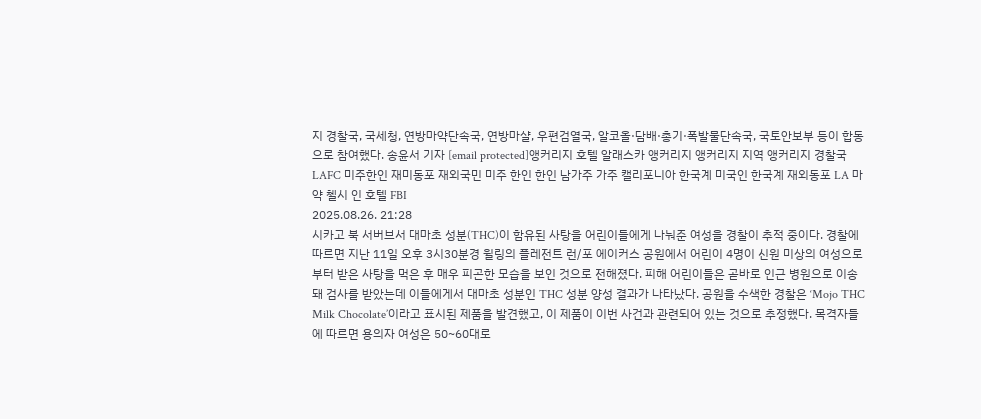지 경찰국, 국세청, 연방마약단속국, 연방마샬, 우편검열국, 알코올·담배·총기·폭발물단속국, 국토안보부 등이 합동으로 참여했다. 송윤서 기자 [email protected]앵커리지 호텔 알래스카 앵커리지 앵커리지 지역 앵커리지 경찰국 LAFC 미주한인 재미동포 재외국민 미주 한인 한인 남가주 가주 캘리포니아 한국계 미국인 한국계 재외동포 LA 마약 첼시 인 호텔 FBI
2025.08.26. 21:28
시카고 북 서버브서 대마초 성분(THC)이 함유된 사탕을 어린이들에게 나눠준 여성을 경찰이 추적 중이다. 경찰에 따르면 지난 11일 오후 3시30분경 윌링의 플레전트 런/포 에이커스 공원에서 어린이 4명이 신원 미상의 여성으로부터 받은 사탕을 먹은 후 매우 피곤한 모습을 보인 것으로 전해졌다. 피해 어린이들은 곧바로 인근 병원으로 이송돼 검사를 받았는데 이들에게서 대마초 성분인 THC 성분 양성 결과가 나타났다. 공원을 수색한 경찰은 ‘Mojo THC Milk Chocolate’이라고 표시된 제품을 발견했고, 이 제품이 이번 사건과 관련되어 있는 것으로 추정했다. 목격자들에 따르면 용의자 여성은 50~60대로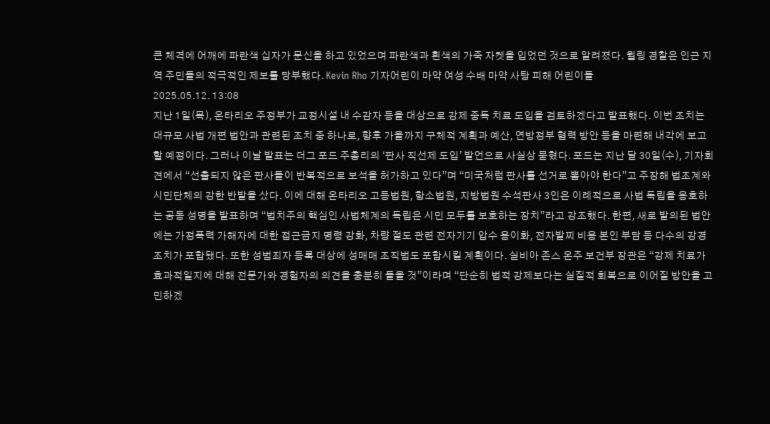큰 체격에 어깨에 파란색 십자가 문신을 하고 있었으며 파란색과 흰색의 가죽 자켓을 입었던 것으로 알려졌다. 윌링 경찰은 인근 지역 주민들의 적극적인 제보를 당부했다. Kevin Rho 기자어린이 마약 여성 수배 마약 사탕 피해 어린이들
2025.05.12. 13:08
지난 1일(목), 온타리오 주정부가 교정시설 내 수감자 등을 대상으로 강제 중독 치료 도입을 검토하겠다고 발표했다. 이번 조치는 대규모 사법 개편 법안과 관련된 조치 중 하나로, 향후 가을까지 구체적 계획과 예산, 연방정부 협력 방안 등을 마련해 내각에 보고할 예정이다. 그러나 이날 발표는 더그 포드 주총리의 ‘판사 직선제 도입’ 발언으로 사실상 묻혔다. 포드는 지난 달 30일(수), 기자회견에서 “선출되지 않은 판사들이 반복적으로 보석을 허가하고 있다”며 “미국처럼 판사를 선거로 뽑아야 한다”고 주장해 법조계와 시민단체의 강한 반발을 샀다. 이에 대해 온타리오 고등법원, 항소법원, 지방법원 수석판사 3인은 이례적으로 사법 독립을 옹호하는 공동 성명을 발표하며 “법치주의 핵심인 사법체계의 독립은 시민 모두를 보호하는 장치”라고 강조했다. 한편, 새로 발의된 법안에는 가정폭력 가해자에 대한 접근금지 명령 강화, 차량 절도 관련 전자기기 압수 용이화, 전자발찌 비용 본인 부담 등 다수의 강경 조치가 포함됐다. 또한 성범죄자 등록 대상에 성매매 조직범도 포함시킬 계획이다. 실비아 존스 온주 보건부 장관은 “강제 치료가 효과적일지에 대해 전문가와 경험자의 의견을 충분히 들을 것”이라며 “단순히 법적 강제보다는 실질적 회복으로 이어질 방안을 고민하겠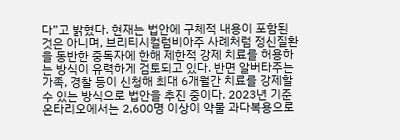다”고 밝혔다. 현재는 법안에 구체적 내용이 포함된 것은 아니며, 브리티시컬럼비아주 사례처럼 정신질환을 동반한 중독자에 한해 제한적 강제 치료를 허용하는 방식이 유력하게 검토되고 있다. 반면 알버타주는 가족, 경찰 등이 신청해 최대 6개월간 치료를 강제할 수 있는 방식으로 법안을 추진 중이다. 2023년 기준 온타리오에서는 2,600명 이상이 약물 과다복용으로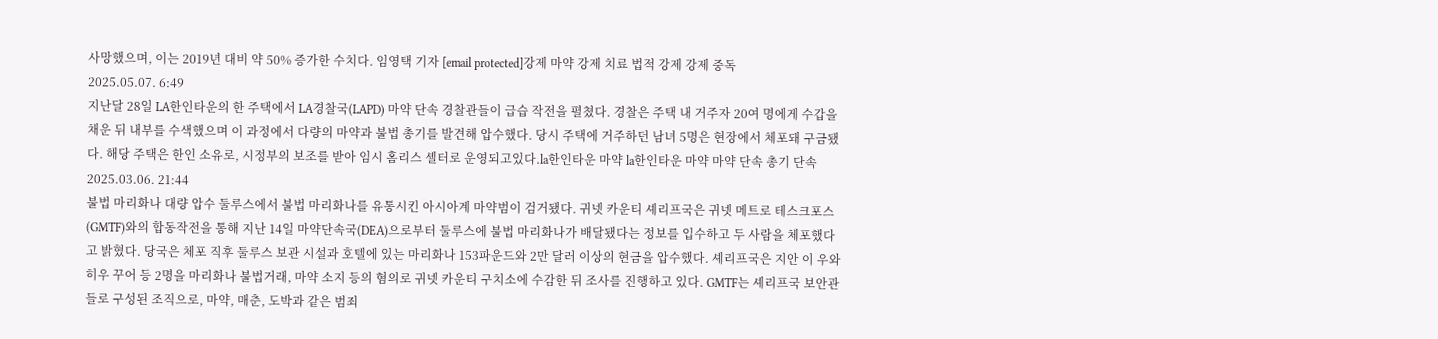사망했으며, 이는 2019년 대비 약 50% 증가한 수치다. 임영택 기자 [email protected]강제 마약 강제 치료 법적 강제 강제 중독
2025.05.07. 6:49
지난달 28일 LA한인타운의 한 주택에서 LA경찰국(LAPD) 마약 단속 경찰관들이 급습 작전을 펼쳤다. 경찰은 주택 내 거주자 20여 명에게 수갑을 채운 뒤 내부를 수색했으며 이 과정에서 다량의 마약과 불법 총기를 발견해 압수했다. 당시 주택에 거주하던 남녀 5명은 현장에서 체포돼 구금됐다. 해당 주택은 한인 소유로, 시정부의 보조를 받아 임시 홈리스 셸터로 운영되고있다.la한인타운 마약 la한인타운 마약 마약 단속 총기 단속
2025.03.06. 21:44
불법 마리화나 대량 압수 둘루스에서 불법 마리화나를 유통시킨 아시아계 마약범이 검거됐다. 귀넷 카운티 셰리프국은 귀넷 메트로 테스크포스(GMTF)와의 합동작전을 통해 지난 14일 마약단속국(DEA)으로부터 둘루스에 불법 마리화나가 배달됐다는 정보를 입수하고 두 사람을 체포했다고 밝혔다. 당국은 체포 직후 둘루스 보관 시설과 호텔에 있는 마리화나 153파운드와 2만 달러 이상의 현금을 압수했다. 셰리프국은 지안 이 우와 히우 꾸어 등 2명을 마리화나 불법거래, 마약 소지 등의 혐의로 귀넷 카운티 구치소에 수감한 뒤 조사를 진행하고 있다. GMTF는 셰리프국 보안관들로 구성된 조직으로, 마약, 매춘, 도박과 같은 범죄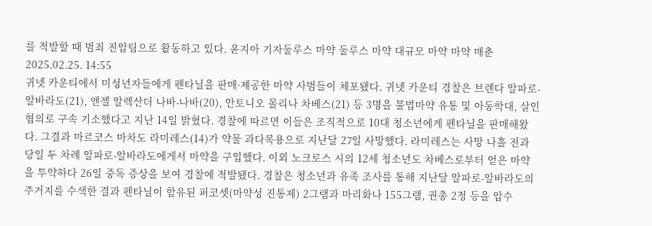를 적발할 때 범죄 진압팀으로 활동하고 있다. 윤지아 기자둘루스 마약 둘루스 마약 대규모 마약 마약 매춘
2025.02.25. 14:55
귀넷 카운티에서 미성년자들에게 펜타닐을 판매·제공한 마약 사범들이 체포됐다. 귀넷 카운티 경찰은 브렌다 알파로-알바라도(21), 앤젤 알렉산더 나바-나바(20), 안토니오 몰리나 차베스(21) 등 3명을 불법마약 유통 및 아동학대, 살인 혐의로 구속 기소했다고 지난 14일 밝혔다. 경찰에 따르면 이들은 조직적으로 10대 청소년에게 펜타닐을 판매해왔다. 그결과 마르코스 마차도 라미레스(14)가 약물 과다복용으로 지난달 27일 사망했다. 라미레스는 사망 나흘 전과 당일 두 차례 알파로-알바라도에게서 마약을 구입했다. 이외 노크로스 시의 12세 청소년도 차베스로부터 얻은 마약을 투약하다 26일 중독 증상을 보여 경찰에 적발됐다. 경찰은 청소년과 유족 조사를 통해 지난달 알파로-알바라도의 주거지를 수색한 결과 펜타닐이 함유된 퍼코셋(마약성 진통제) 2그램과 마리화나 155그램, 권총 2정 등을 압수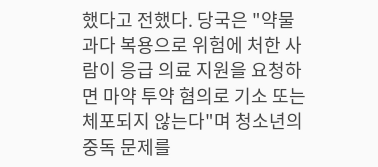했다고 전했다. 당국은 "약물 과다 복용으로 위험에 처한 사람이 응급 의료 지원을 요청하면 마약 투약 혐의로 기소 또는 체포되지 않는다"며 청소년의 중독 문제를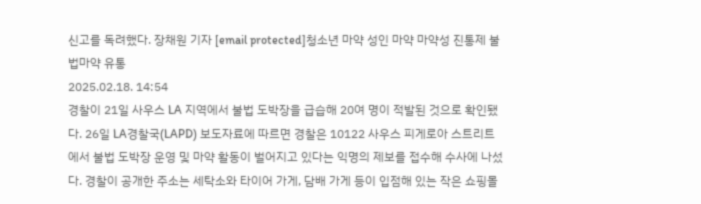신고를 독려했다. 장채원 기자 [email protected]청소년 마약 성인 마약 마약성 진통제 불법마약 유통
2025.02.18. 14:54
경찰이 21일 사우스 LA 지역에서 불법 도박장을 급습해 20여 명이 적발된 것으로 확인됐다. 26일 LA경찰국(LAPD) 보도자료에 따르면 경찰은 10122 사우스 피게로아 스트리트에서 불법 도박장 운영 및 마약 활동이 벌어지고 있다는 익명의 제보를 접수해 수사에 나섰다. 경찰이 공개한 주소는 세탁소와 타이어 가게, 담배 가게 등이 입점해 있는 작은 쇼핑몰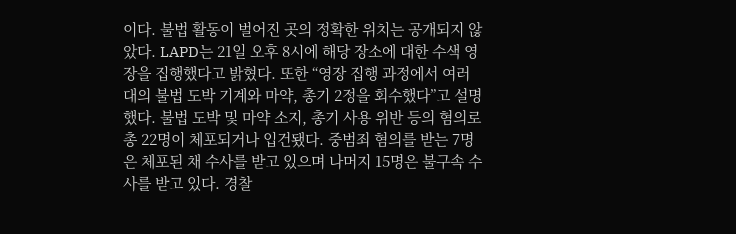이다. 불법 활동이 벌어진 곳의 정확한 위치는 공개되지 않았다. LAPD는 21일 오후 8시에 해당 장소에 대한 수색 영장을 집행했다고 밝혔다. 또한 “영장 집행 과정에서 여러 대의 불법 도박 기계와 마약, 총기 2정을 회수했다”고 설명했다. 불법 도박 및 마약 소지, 총기 사용 위반 등의 혐의로 총 22명이 체포되거나 입건됐다. 중범죄 혐의를 받는 7명은 체포된 채 수사를 받고 있으며 나머지 15명은 불구속 수사를 받고 있다. 경찰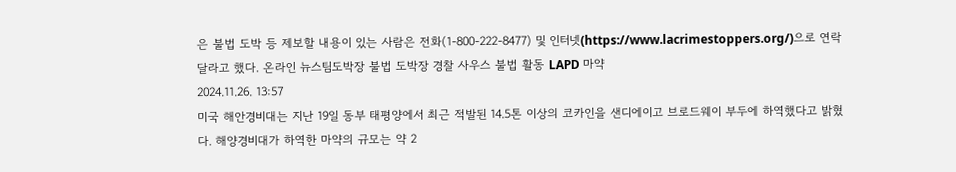은 불법 도박 등 제보할 내용이 있는 사람은 전화(1-800-222-8477) 및 인터넷(https://www.lacrimestoppers.org/)으로 연락 달라고 했다. 온라인 뉴스팀도박장 불법 도박장 경찰 사우스 불법 활동 LAPD 마약
2024.11.26. 13:57
미국 해안경비대는 지난 19일 동부 태평양에서 최근 적발된 14.5톤 이상의 코카인을 샌디에이고 브로드웨이 부두에 하역했다고 밝혔다. 해양경비대가 하역한 마약의 규모는 약 2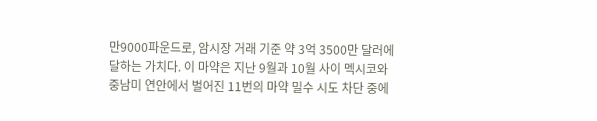만9000파운드로, 암시장 거래 기준 약 3억 3500만 달러에 달하는 가치다. 이 마약은 지난 9월과 10월 사이 멕시코와 중남미 연안에서 벌어진 11번의 마약 밀수 시도 차단 중에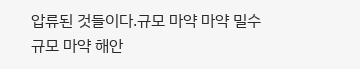압류된 것들이다.규모 마약 마약 밀수 규모 마약 해안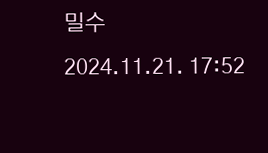밀수
2024.11.21. 17:52